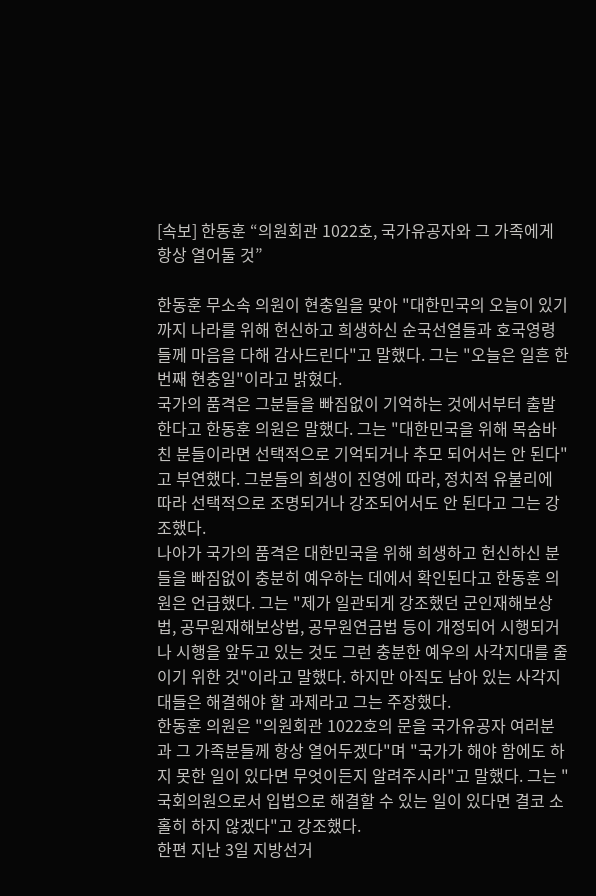[속보] 한동훈 “의원회관 1022호, 국가유공자와 그 가족에게 항상 열어둘 것”

한동훈 무소속 의원이 현충일을 맞아 "대한민국의 오늘이 있기까지 나라를 위해 헌신하고 희생하신 순국선열들과 호국영령들께 마음을 다해 감사드린다"고 말했다. 그는 "오늘은 일흔 한 번째 현충일"이라고 밝혔다.
국가의 품격은 그분들을 빠짐없이 기억하는 것에서부터 출발한다고 한동훈 의원은 말했다. 그는 "대한민국을 위해 목숨바친 분들이라면 선택적으로 기억되거나 추모 되어서는 안 된다"고 부연했다. 그분들의 희생이 진영에 따라, 정치적 유불리에 따라 선택적으로 조명되거나 강조되어서도 안 된다고 그는 강조했다.
나아가 국가의 품격은 대한민국을 위해 희생하고 헌신하신 분들을 빠짐없이 충분히 예우하는 데에서 확인된다고 한동훈 의원은 언급했다. 그는 "제가 일관되게 강조했던 군인재해보상법, 공무원재해보상법, 공무원연금법 등이 개정되어 시행되거나 시행을 앞두고 있는 것도 그런 충분한 예우의 사각지대를 줄이기 위한 것"이라고 말했다. 하지만 아직도 남아 있는 사각지대들은 해결해야 할 과제라고 그는 주장했다.
한동훈 의원은 "의원회관 1022호의 문을 국가유공자 여러분과 그 가족분들께 항상 열어두겠다"며 "국가가 해야 함에도 하지 못한 일이 있다면 무엇이든지 알려주시라"고 말했다. 그는 "국회의원으로서 입법으로 해결할 수 있는 일이 있다면 결코 소홀히 하지 않겠다"고 강조했다.
한편 지난 3일 지방선거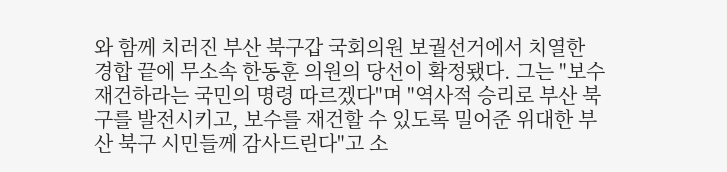와 함께 치러진 부산 북구갑 국회의원 보궐선거에서 치열한 경합 끝에 무소속 한동훈 의원의 당선이 확정됐다. 그는 "보수 재건하라는 국민의 명령 따르겠다"며 "역사적 승리로 부산 북구를 발전시키고, 보수를 재건할 수 있도록 밀어준 위대한 부산 북구 시민들께 감사드린다"고 소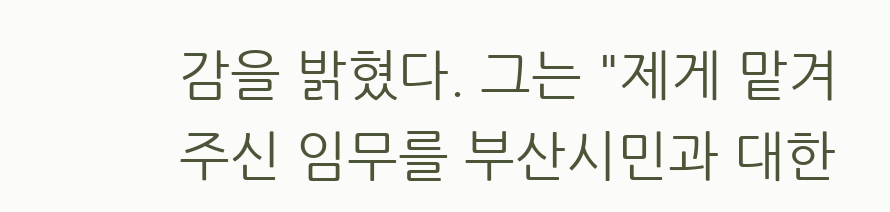감을 밝혔다. 그는 "제게 맡겨주신 임무를 부산시민과 대한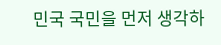민국 국민을 먼저 생각하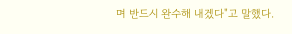며 반드시 완수해 내겠다"고 말했다.